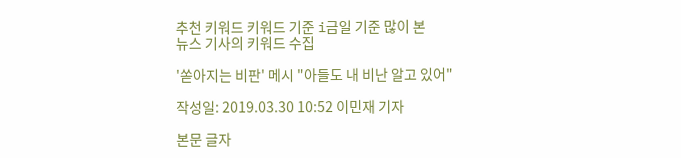추천 키워드 키워드 기준 i금일 기준 많이 본
뉴스 기사의 키워드 수집

'쏟아지는 비판' 메시 "아들도 내 비난 알고 있어"

작성일: 2019.03.30 10:52 이민재 기자

본문 글자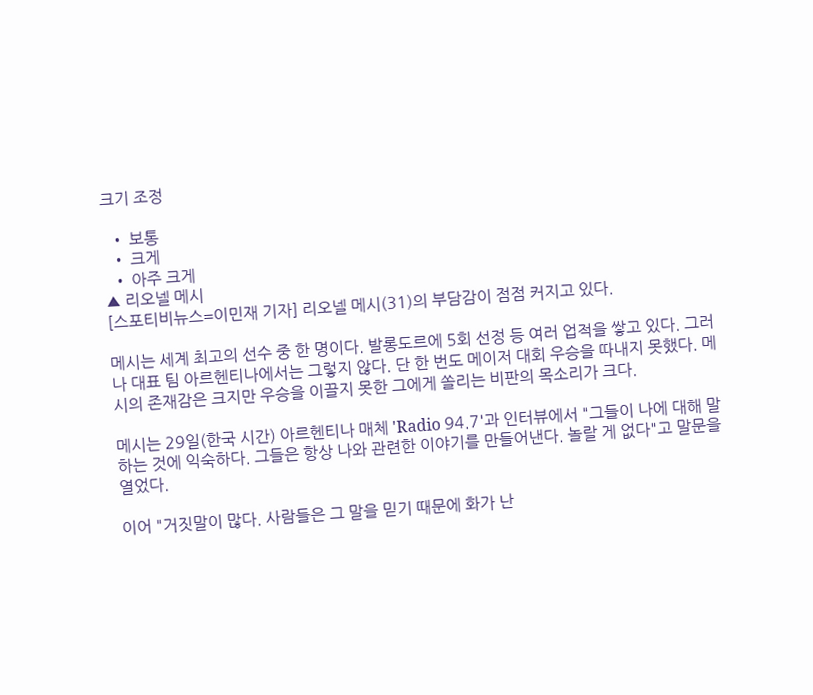크기 조정

  • 보통
  • 크게
  • 아주 크게
▲ 리오넬 메시
[스포티비뉴스=이민재 기자] 리오넬 메시(31)의 부담감이 점점 커지고 있다.

메시는 세계 최고의 선수 중 한 명이다. 발롱도르에 5회 선정 등 여러 업적을 쌓고 있다. 그러나 대표 팀 아르헨티나에서는 그렇지 않다. 단 한 번도 메이저 대회 우승을 따내지 못했다. 메시의 존재감은 크지만 우승을 이끌지 못한 그에게 쏠리는 비판의 목소리가 크다.

메시는 29일(한국 시간) 아르헨티나 매체 'Radio 94.7'과 인터뷰에서 "그들이 나에 대해 말하는 것에 익숙하다. 그들은 항상 나와 관련한 이야기를 만들어낸다. 놀랄 게 없다"고 말문을 열었다.

이어 "거짓말이 많다. 사람들은 그 말을 믿기 때문에 화가 난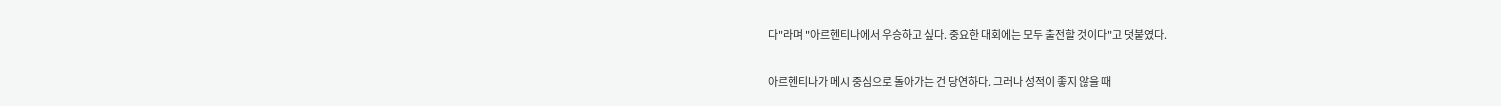다"라며 "아르헨티나에서 우승하고 싶다. 중요한 대회에는 모두 출전할 것이다"고 덧붙였다.

아르헨티나가 메시 중심으로 돌아가는 건 당연하다. 그러나 성적이 좋지 않을 때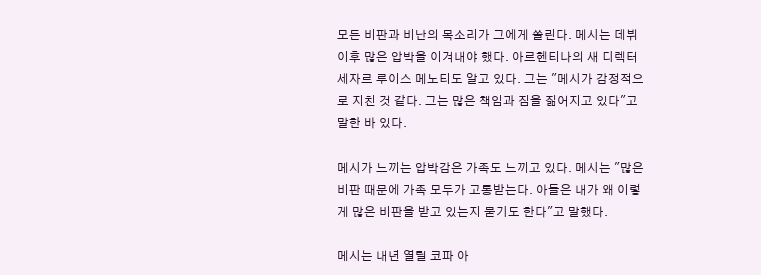모든 비판과 비난의 목소리가 그에게 쏠린다. 메시는 데뷔 이후 많은 압박을 이겨내야 했다. 아르헨티나의 새 디렉터 세자르 루이스 메노티도 알고 있다. 그는 "메시가 감정적으로 지친 것 같다. 그는 많은 책임과 짐을 짊어지고 있다"고 말한 바 있다.

메시가 느끼는 압박감은 가족도 느끼고 있다. 메시는 "많은 비판 때문에 가족 모두가 고통받는다. 아들은 내가 왜 이렇게 많은 비판을 받고 있는지 묻기도 한다"고 말했다.

메시는 내년 열릴 코파 아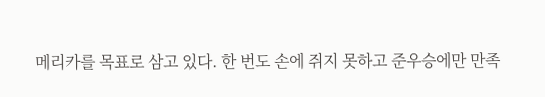메리카를 목표로 삼고 있다. 한 번도 손에 쥐지 못하고 준우승에만 만족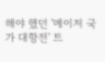해야 했던 '메이저 국가 대항전' 트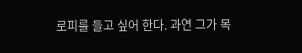로피를 들고 싶어 한다. 과연 그가 목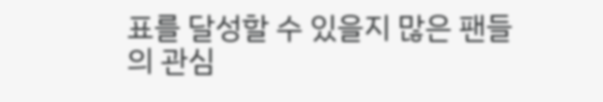표를 달성할 수 있을지 많은 팬들의 관심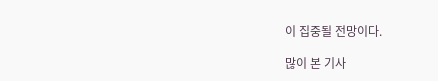이 집중될 전망이다.

많이 본 기사